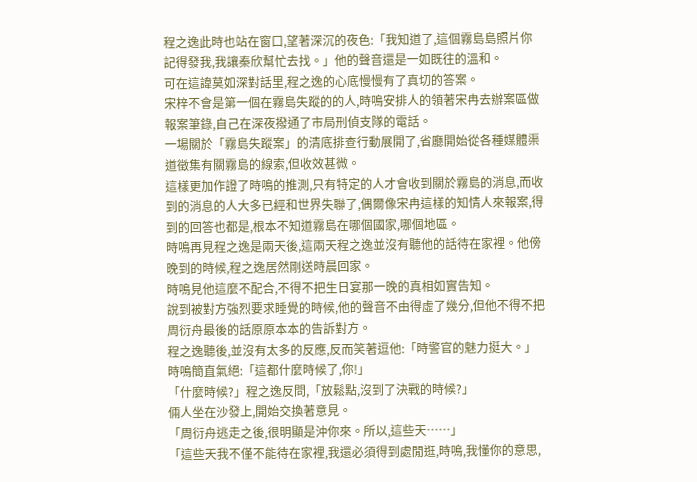程之逸此時也站在窗口,望著深沉的夜色:「我知道了,這個霧島島照片你記得發我,我讓秦欣幫忙去找。」他的聲音還是一如既往的溫和。
可在這諱莫如深對話里,程之逸的心底慢慢有了真切的答案。
宋梓不會是第一個在霧島失蹤的的人,時鳴安排人的領著宋冉去辦案區做報案筆錄,自己在深夜撥通了市局刑偵支隊的電話。
一場關於「霧島失蹤案」的清底排查行動展開了,省廳開始從各種媒體渠道徵集有關霧島的線索,但收效甚微。
這樣更加作證了時鳴的推測,只有特定的人才會收到關於霧島的消息,而收到的消息的人大多已經和世界失聯了,偶爾像宋冉這樣的知情人來報案,得到的回答也都是,根本不知道霧島在哪個國家,哪個地區。
時鳴再見程之逸是兩天後,這兩天程之逸並沒有聽他的話待在家裡。他傍晚到的時候,程之逸居然剛送時晨回家。
時鳴見他這麼不配合,不得不把生日宴那一晚的真相如實告知。
說到被對方強烈要求睡覺的時候,他的聲音不由得虛了幾分,但他不得不把周衍舟最後的話原原本本的告訴對方。
程之逸聽後,並沒有太多的反應,反而笑著逗他:「時警官的魅力挺大。」
時鳴簡直氣絕:「這都什麼時候了,你!」
「什麼時候?」程之逸反問,「放鬆點,沒到了決戰的時候?」
倆人坐在沙發上,開始交換著意見。
「周衍舟逃走之後,很明顯是沖你來。所以,這些天……」
「這些天我不僅不能待在家裡,我還必須得到處閒逛,時鳴,我懂你的意思,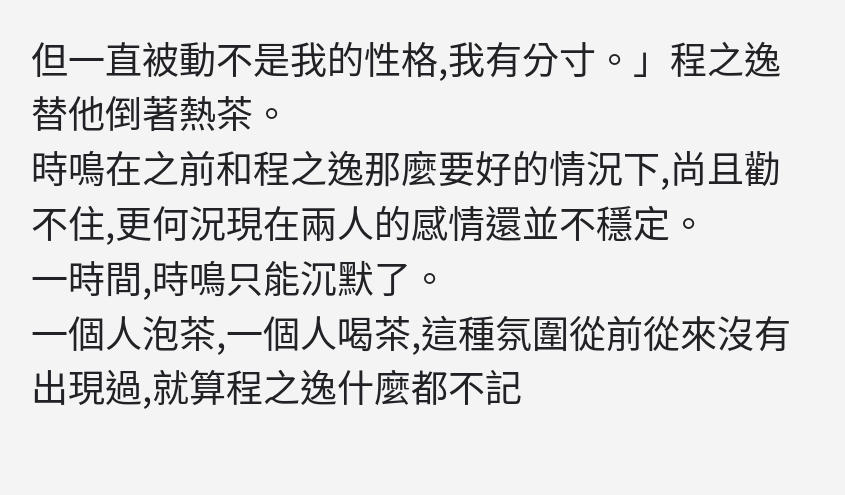但一直被動不是我的性格,我有分寸。」程之逸替他倒著熱茶。
時鳴在之前和程之逸那麼要好的情況下,尚且勸不住,更何況現在兩人的感情還並不穩定。
一時間,時鳴只能沉默了。
一個人泡茶,一個人喝茶,這種氛圍從前從來沒有出現過,就算程之逸什麼都不記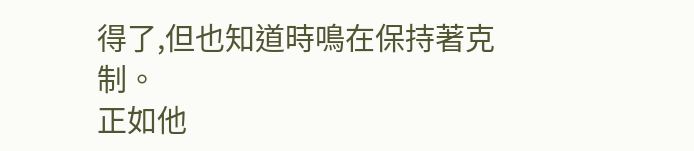得了,但也知道時鳴在保持著克制。
正如他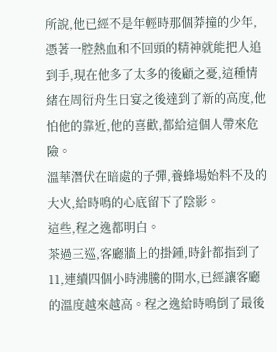所說,他已經不是年輕時那個莽撞的少年,憑著一腔熱血和不回頭的精神就能把人追到手,現在他多了太多的後顧之憂,這種情緒在周衍舟生日宴之後達到了新的高度,他怕他的靠近,他的喜歡,都給這個人帶來危險。
溫華潛伏在暗處的子彈,養蜂場始料不及的大火,給時鳴的心底留下了陰影。
這些,程之逸都明白。
茶過三巡,客廳牆上的掛鍾,時針都指到了11,連續四個小時沸騰的開水,已經讓客廳的溫度越來越高。程之逸給時鳴倒了最後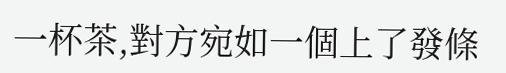一杯茶,對方宛如一個上了發條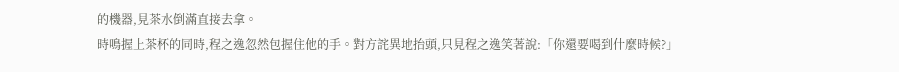的機器,見茶水倒滿直接去拿。
時鳴握上茶杯的同時,程之逸忽然包握住他的手。對方詫異地抬頭,只見程之逸笑著說:「你還要喝到什麼時候?」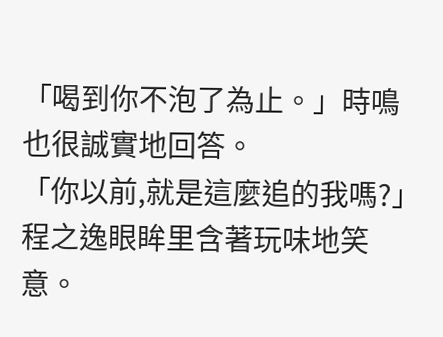「喝到你不泡了為止。」時鳴也很誠實地回答。
「你以前,就是這麼追的我嗎?」程之逸眼眸里含著玩味地笑意。